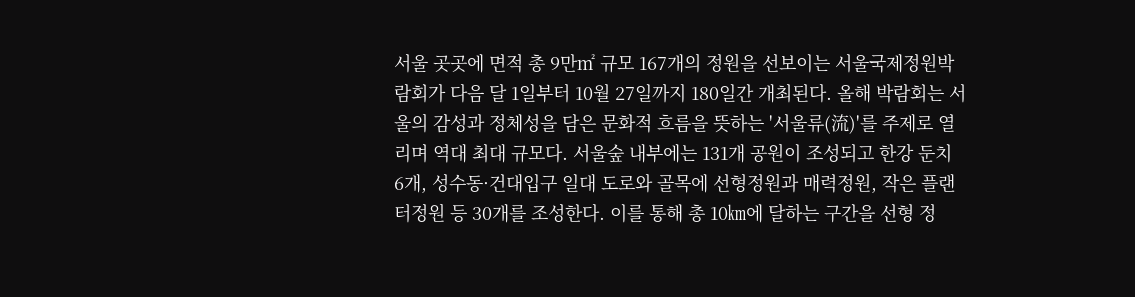서울 곳곳에 면적 총 9만㎡ 규모 167개의 정원을 선보이는 서울국제정원박람회가 다음 달 1일부터 10월 27일까지 180일간 개최된다. 올해 박람회는 서울의 감성과 정체성을 담은 문화적 흐름을 뜻하는 '서울류(流)'를 주제로 열리며 역대 최대 규모다. 서울숲 내부에는 131개 공원이 조성되고 한강 둔치 6개, 성수동·건대입구 일대 도로와 골목에 선형정원과 매력정원, 작은 플랜터정원 등 30개를 조성한다. 이를 통해 총 10㎞에 달하는 구간을 선형 정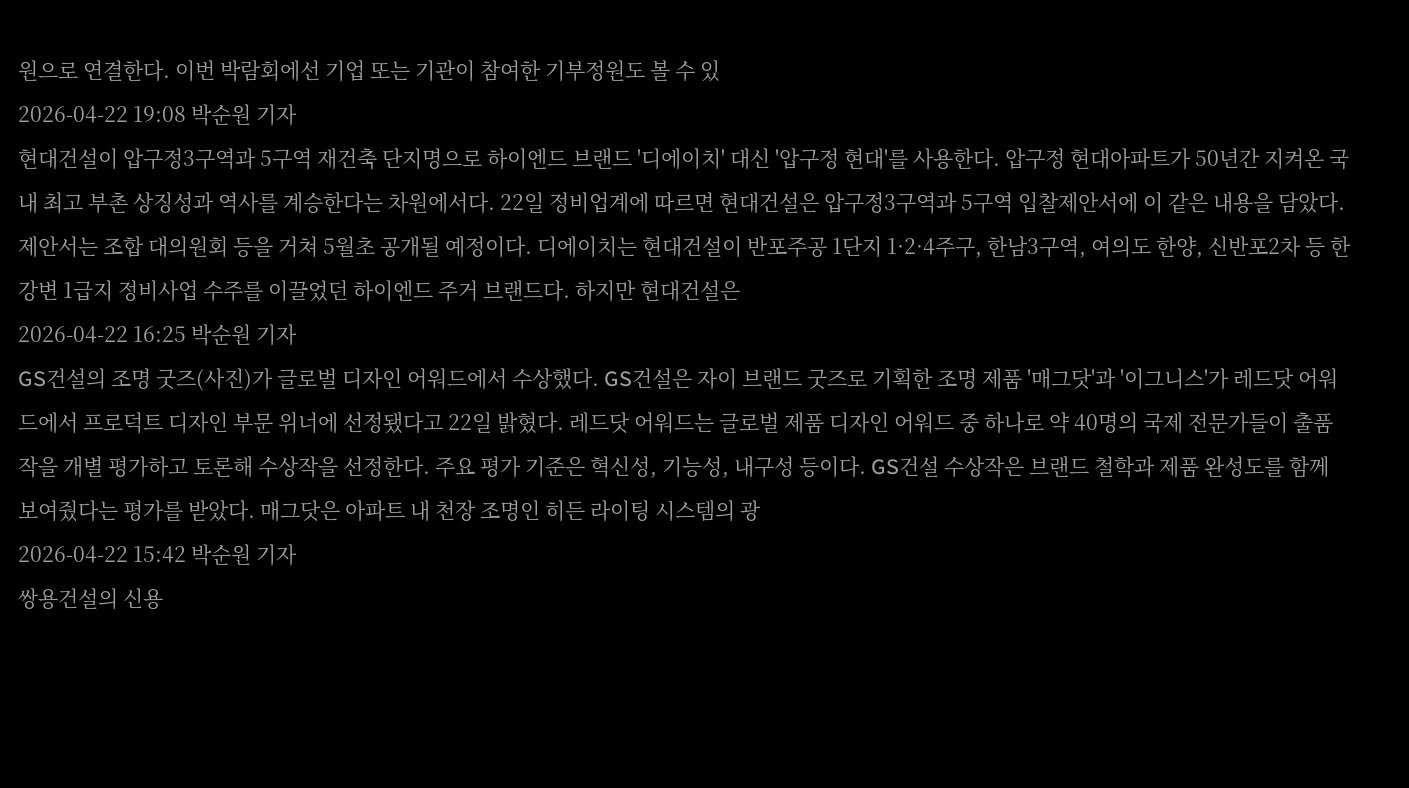원으로 연결한다. 이번 박람회에선 기업 또는 기관이 참여한 기부정원도 볼 수 있
2026-04-22 19:08 박순원 기자
현대건설이 압구정3구역과 5구역 재건축 단지명으로 하이엔드 브랜드 '디에이치' 대신 '압구정 현대'를 사용한다. 압구정 현대아파트가 50년간 지켜온 국내 최고 부촌 상징성과 역사를 계승한다는 차원에서다. 22일 정비업계에 따르면 현대건설은 압구정3구역과 5구역 입찰제안서에 이 같은 내용을 담았다. 제안서는 조합 대의원회 등을 거쳐 5월초 공개될 예정이다. 디에이치는 현대건설이 반포주공 1단지 1·2·4주구, 한남3구역, 여의도 한양, 신반포2차 등 한강변 1급지 정비사업 수주를 이끌었던 하이엔드 주거 브랜드다. 하지만 현대건설은
2026-04-22 16:25 박순원 기자
GS건설의 조명 굿즈(사진)가 글로벌 디자인 어워드에서 수상했다. GS건설은 자이 브랜드 굿즈로 기획한 조명 제품 '매그닷'과 '이그니스'가 레드닷 어워드에서 프로덕트 디자인 부문 위너에 선정됐다고 22일 밝혔다. 레드닷 어워드는 글로벌 제품 디자인 어워드 중 하나로 약 40명의 국제 전문가들이 출품작을 개별 평가하고 토론해 수상작을 선정한다. 주요 평가 기준은 혁신성, 기능성, 내구성 등이다. GS건설 수상작은 브랜드 철학과 제품 완성도를 함께 보여줬다는 평가를 받았다. 매그닷은 아파트 내 천장 조명인 히든 라이팅 시스템의 광
2026-04-22 15:42 박순원 기자
쌍용건설의 신용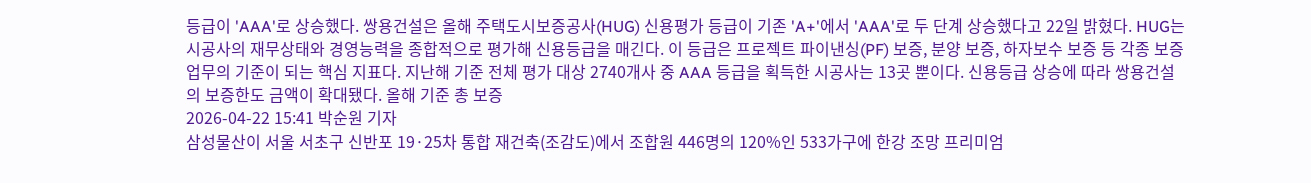등급이 'AAA'로 상승했다. 쌍용건설은 올해 주택도시보증공사(HUG) 신용평가 등급이 기존 'A+'에서 'AAA'로 두 단계 상승했다고 22일 밝혔다. HUG는 시공사의 재무상태와 경영능력을 종합적으로 평가해 신용등급을 매긴다. 이 등급은 프로젝트 파이낸싱(PF) 보증, 분양 보증, 하자보수 보증 등 각종 보증 업무의 기준이 되는 핵심 지표다. 지난해 기준 전체 평가 대상 2740개사 중 AAA 등급을 획득한 시공사는 13곳 뿐이다. 신용등급 상승에 따라 쌍용건설의 보증한도 금액이 확대됐다. 올해 기준 총 보증
2026-04-22 15:41 박순원 기자
삼성물산이 서울 서초구 신반포 19·25차 통합 재건축(조감도)에서 조합원 446명의 120%인 533가구에 한강 조망 프리미엄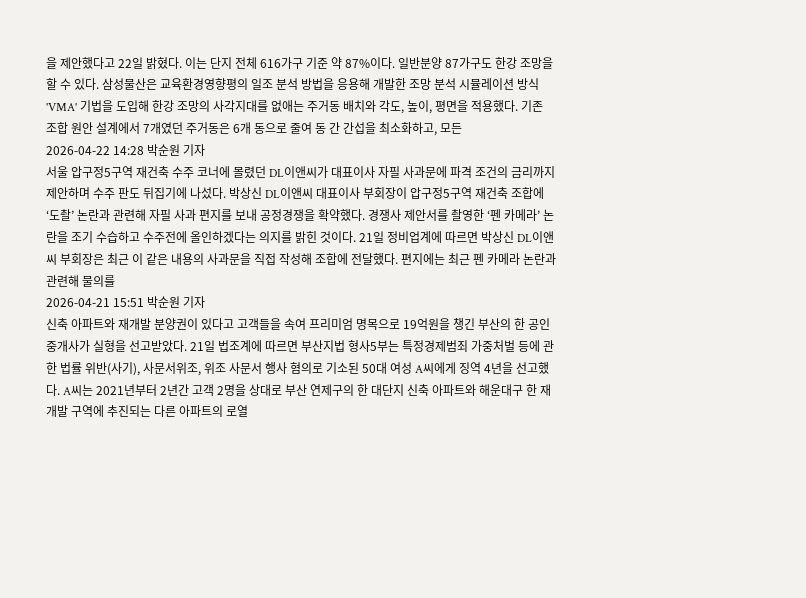을 제안했다고 22일 밝혔다. 이는 단지 전체 616가구 기준 약 87%이다. 일반분양 87가구도 한강 조망을 할 수 있다. 삼성물산은 교육환경영향평의 일조 분석 방법을 응용해 개발한 조망 분석 시뮬레이션 방식 'VMA' 기법을 도입해 한강 조망의 사각지대를 없애는 주거동 배치와 각도, 높이, 평면을 적용했다. 기존 조합 원안 설계에서 7개였던 주거동은 6개 동으로 줄여 동 간 간섭을 최소화하고, 모든
2026-04-22 14:28 박순원 기자
서울 압구정5구역 재건축 수주 코너에 몰렸던 DL이앤씨가 대표이사 자필 사과문에 파격 조건의 금리까지 제안하며 수주 판도 뒤집기에 나섰다. 박상신 DL이앤씨 대표이사 부회장이 압구정5구역 재건축 조합에 ‘도촬’ 논란과 관련해 자필 사과 편지를 보내 공정경쟁을 확약했다. 경쟁사 제안서를 촬영한 ‘펜 카메라’ 논란을 조기 수습하고 수주전에 올인하겠다는 의지를 밝힌 것이다. 21일 정비업계에 따르면 박상신 DL이앤씨 부회장은 최근 이 같은 내용의 사과문을 직접 작성해 조합에 전달했다. 편지에는 최근 펜 카메라 논란과 관련해 물의를
2026-04-21 15:51 박순원 기자
신축 아파트와 재개발 분양권이 있다고 고객들을 속여 프리미엄 명목으로 19억원을 챙긴 부산의 한 공인중개사가 실형을 선고받았다. 21일 법조계에 따르면 부산지법 형사5부는 특정경제범죄 가중처벌 등에 관한 법률 위반(사기), 사문서위조, 위조 사문서 행사 혐의로 기소된 50대 여성 A씨에게 징역 4년을 선고했다. A씨는 2021년부터 2년간 고객 2명을 상대로 부산 연제구의 한 대단지 신축 아파트와 해운대구 한 재개발 구역에 추진되는 다른 아파트의 로열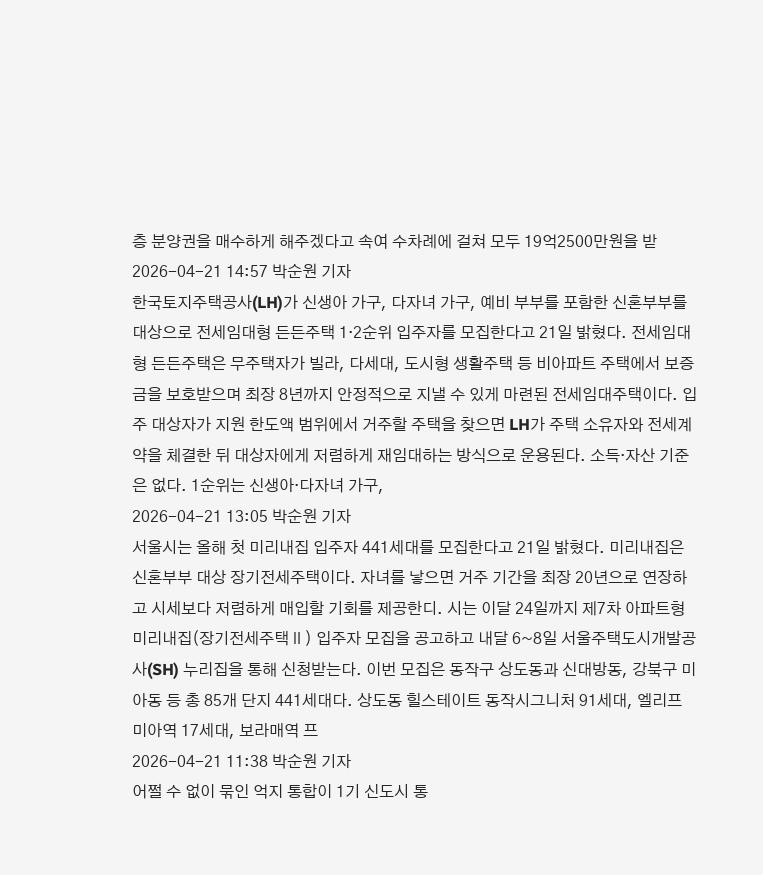층 분양권을 매수하게 해주겠다고 속여 수차례에 걸쳐 모두 19억2500만원을 받
2026-04-21 14:57 박순원 기자
한국토지주택공사(LH)가 신생아 가구, 다자녀 가구, 예비 부부를 포함한 신혼부부를 대상으로 전세임대형 든든주택 1·2순위 입주자를 모집한다고 21일 밝혔다. 전세임대형 든든주택은 무주택자가 빌라, 다세대, 도시형 생활주택 등 비아파트 주택에서 보증금을 보호받으며 최장 8년까지 안정적으로 지낼 수 있게 마련된 전세임대주택이다. 입주 대상자가 지원 한도액 범위에서 거주할 주택을 찾으면 LH가 주택 소유자와 전세계약을 체결한 뒤 대상자에게 저렴하게 재임대하는 방식으로 운용된다. 소득·자산 기준은 없다. 1순위는 신생아·다자녀 가구,
2026-04-21 13:05 박순원 기자
서울시는 올해 첫 미리내집 입주자 441세대를 모집한다고 21일 밝혔다. 미리내집은 신혼부부 대상 장기전세주택이다. 자녀를 낳으면 거주 기간을 최장 20년으로 연장하고 시세보다 저렴하게 매입할 기회를 제공한디. 시는 이달 24일까지 제7차 아파트형 미리내집(장기전세주택Ⅱ) 입주자 모집을 공고하고 내달 6~8일 서울주택도시개발공사(SH) 누리집을 통해 신청받는다. 이번 모집은 동작구 상도동과 신대방동, 강북구 미아동 등 총 85개 단지 441세대다. 상도동 힐스테이트 동작시그니처 91세대, 엘리프 미아역 17세대, 보라매역 프
2026-04-21 11:38 박순원 기자
어쩔 수 없이 묶인 억지 통합이 1기 신도시 통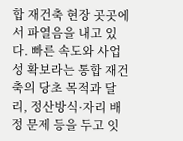합 재건축 현장 곳곳에서 파열음을 내고 있다. 빠른 속도와 사업성 확보라는 통합 재건축의 당초 목적과 달리, 정산방식·자리 배정 문제 등을 두고 잇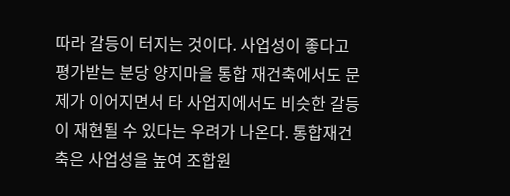따라 갈등이 터지는 것이다. 사업성이 좋다고 평가받는 분당 양지마을 통합 재건축에서도 문제가 이어지면서 타 사업지에서도 비슷한 갈등이 재현될 수 있다는 우려가 나온다. 통합재건축은 사업성을 높여 조합원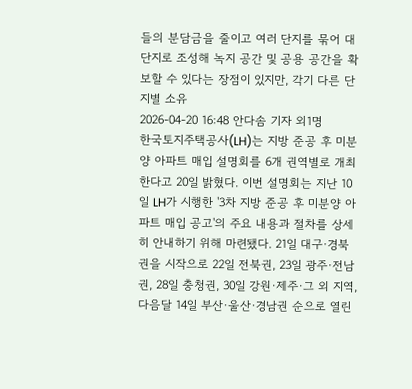들의 분담금을 줄이고 여러 단지를 묶어 대단지로 조성해 녹지 공간 및 공용 공간을 확보할 수 있다는 장점이 있지만, 각기 다른 단지별 소유
2026-04-20 16:48 안다솜 기자 외1명
한국토지주택공사(LH)는 지방 준공 후 미분양 아파트 매입 설명회를 6개 권역별로 개최한다고 20일 밝혔다. 이번 설명회는 지난 10일 LH가 시행한 '3차 지방 준공 후 미분양 아파트 매입 공고'의 주요 내용과 절차를 상세히 안내하기 위해 마련됐다. 21일 대구·경북권을 시작으로 22일 전북권, 23일 광주·전남권, 28일 충청권, 30일 강원·제주·그 외 지역, 다음달 14일 부산·울산·경남권 순으로 열린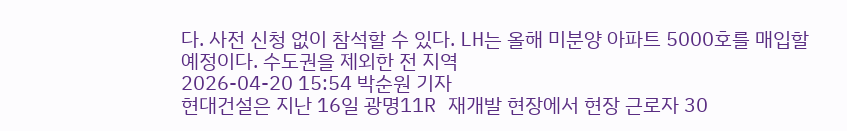다. 사전 신청 없이 참석할 수 있다. LH는 올해 미분양 아파트 5000호를 매입할 예정이다. 수도권을 제외한 전 지역
2026-04-20 15:54 박순원 기자
현대건설은 지난 16일 광명11R 재개발 현장에서 현장 근로자 30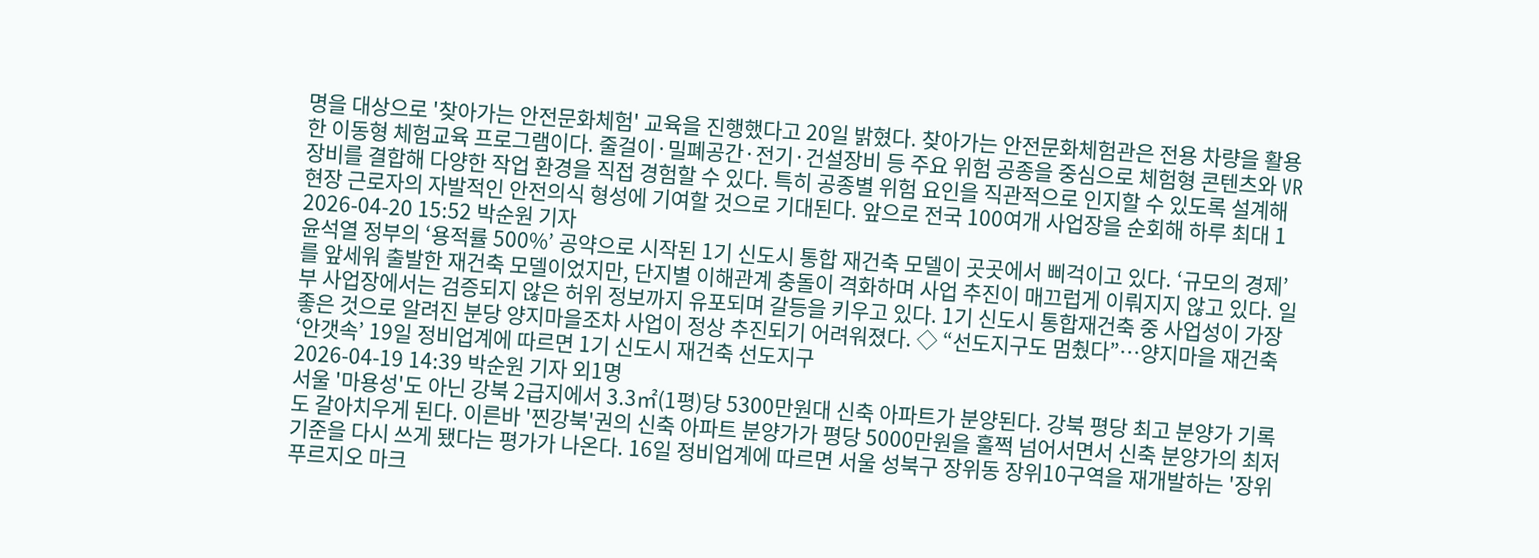명을 대상으로 '찾아가는 안전문화체험' 교육을 진행했다고 20일 밝혔다. 찾아가는 안전문화체험관은 전용 차량을 활용한 이동형 체험교육 프로그램이다. 줄걸이·밀폐공간·전기·건설장비 등 주요 위험 공종을 중심으로 체험형 콘텐츠와 VR 장비를 결합해 다양한 작업 환경을 직접 경험할 수 있다. 특히 공종별 위험 요인을 직관적으로 인지할 수 있도록 설계해 현장 근로자의 자발적인 안전의식 형성에 기여할 것으로 기대된다. 앞으로 전국 100여개 사업장을 순회해 하루 최대 1
2026-04-20 15:52 박순원 기자
윤석열 정부의 ‘용적률 500%’ 공약으로 시작된 1기 신도시 통합 재건축 모델이 곳곳에서 삐걱이고 있다. ‘규모의 경제’를 앞세워 출발한 재건축 모델이었지만, 단지별 이해관계 충돌이 격화하며 사업 추진이 매끄럽게 이뤄지지 않고 있다. 일부 사업장에서는 검증되지 않은 허위 정보까지 유포되며 갈등을 키우고 있다. 1기 신도시 통합재건축 중 사업성이 가장 좋은 것으로 알려진 분당 양지마을조차 사업이 정상 추진되기 어려워졌다. ◇ “선도지구도 멈췄다”…양지마을 재건축 ‘안갯속’ 19일 정비업계에 따르면 1기 신도시 재건축 선도지구
2026-04-19 14:39 박순원 기자 외1명
서울 '마용성'도 아닌 강북 2급지에서 3.3㎡(1평)당 5300만원대 신축 아파트가 분양된다. 강북 평당 최고 분양가 기록도 갈아치우게 된다. 이른바 '찐강북'권의 신축 아파트 분양가가 평당 5000만원을 훌쩍 넘어서면서 신축 분양가의 최저 기준을 다시 쓰게 됐다는 평가가 나온다. 16일 정비업계에 따르면 서울 성북구 장위동 장위10구역을 재개발하는 '장위 푸르지오 마크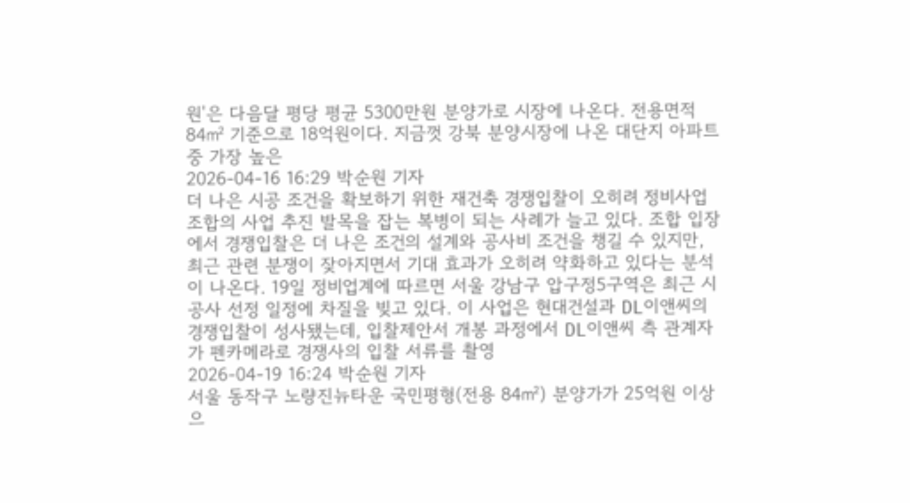원'은 다음달 평당 평균 5300만원 분양가로 시장에 나온다. 전용면적 84㎡ 기준으로 18억원이다. 지금껏 강북 분양시장에 나온 대단지 아파트 중 가장 높은
2026-04-16 16:29 박순원 기자
더 나은 시공 조건을 확보하기 위한 재건축 경쟁입찰이 오히려 정비사업 조합의 사업 추진 발목을 잡는 복병이 되는 사례가 늘고 있다. 조합 입장에서 경쟁입찰은 더 나은 조건의 설계와 공사비 조건을 챙길 수 있지만, 최근 관련 분쟁이 잦아지면서 기대 효과가 오히려 약화하고 있다는 분석이 나온다. 19일 정비업계에 따르면 서울 강남구 압구정5구역은 최근 시공사 선정 일정에 차질을 빚고 있다. 이 사업은 현대건설과 DL이앤씨의 경쟁입찰이 성사됐는데, 입찰제안서 개봉 과정에서 DL이앤씨 측 관계자가 펜카메라로 경쟁사의 입찰 서류를 촬영
2026-04-19 16:24 박순원 기자
서울 동작구 노량진뉴타운 국민평형(전용 84㎡) 분양가가 25억원 이상으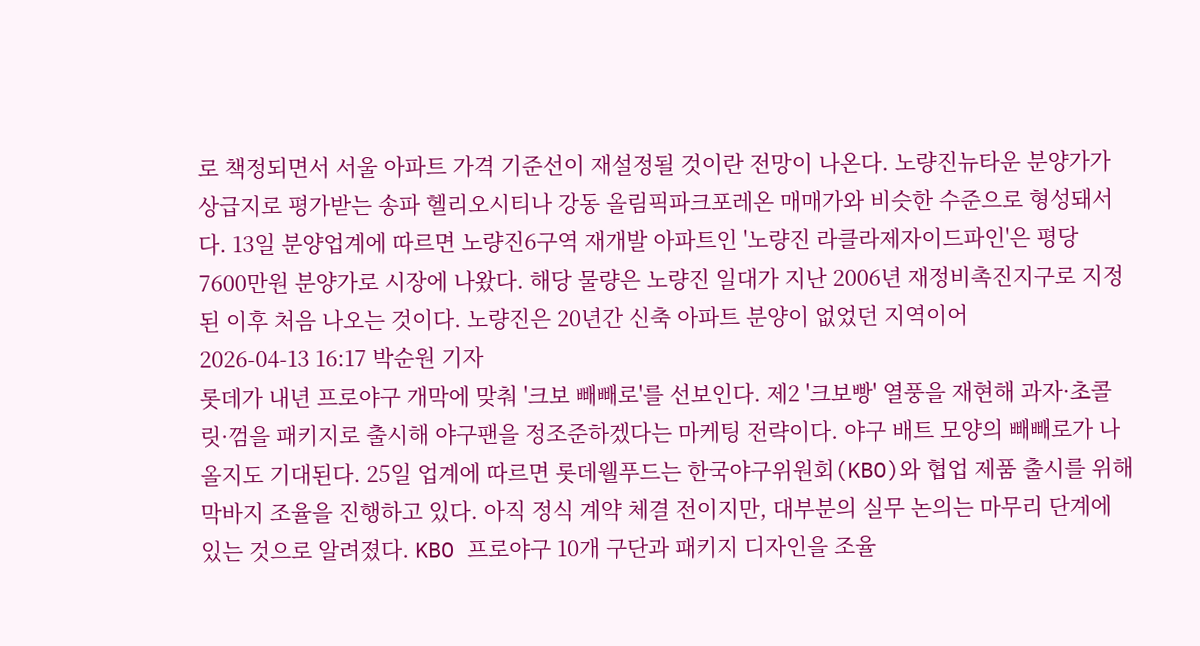로 책정되면서 서울 아파트 가격 기준선이 재설정될 것이란 전망이 나온다. 노량진뉴타운 분양가가 상급지로 평가받는 송파 헬리오시티나 강동 올림픽파크포레온 매매가와 비슷한 수준으로 형성돼서다. 13일 분양업계에 따르면 노량진6구역 재개발 아파트인 '노량진 라클라제자이드파인'은 평당 7600만원 분양가로 시장에 나왔다. 해당 물량은 노량진 일대가 지난 2006년 재정비촉진지구로 지정된 이후 처음 나오는 것이다. 노량진은 20년간 신축 아파트 분양이 없었던 지역이어
2026-04-13 16:17 박순원 기자
롯데가 내년 프로야구 개막에 맞춰 '크보 빼빼로'를 선보인다. 제2 '크보빵' 열풍을 재현해 과자·초콜릿·껌을 패키지로 출시해 야구팬을 정조준하겠다는 마케팅 전략이다. 야구 배트 모양의 빼빼로가 나올지도 기대된다. 25일 업계에 따르면 롯데웰푸드는 한국야구위원회(KBO)와 협업 제품 출시를 위해 막바지 조율을 진행하고 있다. 아직 정식 계약 체결 전이지만, 대부분의 실무 논의는 마무리 단계에 있는 것으로 알려졌다. KBO 프로야구 10개 구단과 패키지 디자인을 조율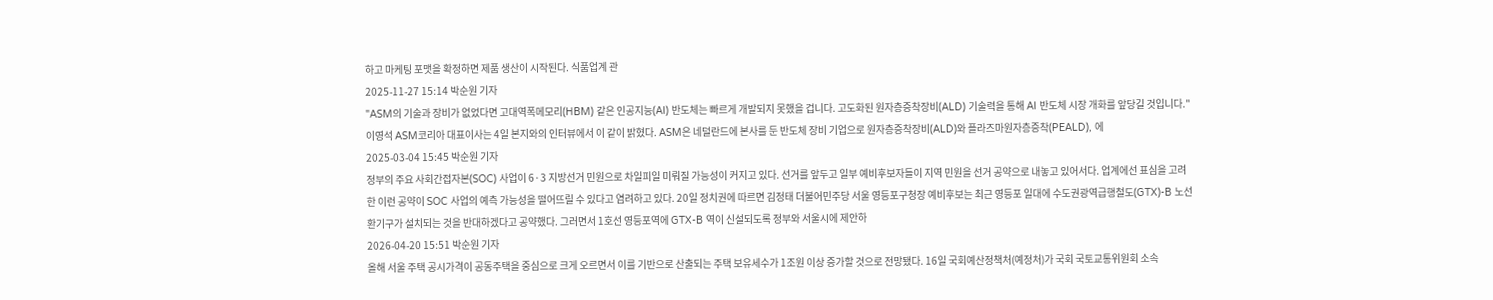하고 마케팅 포맷을 확정하면 제품 생산이 시작된다. 식품업계 관
2025-11-27 15:14 박순원 기자
"ASM의 기술과 장비가 없었다면 고대역폭메모리(HBM) 같은 인공지능(AI) 반도체는 빠르게 개발되지 못했을 겁니다. 고도화된 원자층증착장비(ALD) 기술력을 통해 AI 반도체 시장 개화를 앞당길 것입니다." 이영석 ASM코리아 대표이사는 4일 본지와의 인터뷰에서 이 같이 밝혔다. ASM은 네덜란드에 본사를 둔 반도체 장비 기업으로 원자층증착장비(ALD)와 플라즈마원자층증착(PEALD), 에
2025-03-04 15:45 박순원 기자
정부의 주요 사회간접자본(SOC) 사업이 6·3 지방선거 민원으로 차일피일 미뤄질 가능성이 커지고 있다. 선거를 앞두고 일부 예비후보자들이 지역 민원을 선거 공약으로 내놓고 있어서다. 업계에선 표심을 고려한 이런 공약이 SOC 사업의 예측 가능성을 떨어뜨릴 수 있다고 염려하고 있다. 20일 정치권에 따르면 김정태 더불어민주당 서울 영등포구청장 예비후보는 최근 영등포 일대에 수도권광역급행철도(GTX)-B 노선 환기구가 설치되는 것을 반대하겠다고 공약했다. 그러면서 1호선 영등포역에 GTX-B 역이 신설되도록 정부와 서울시에 제안하
2026-04-20 15:51 박순원 기자
올해 서울 주택 공시가격이 공동주택을 중심으로 크게 오르면서 이를 기반으로 산출되는 주택 보유세수가 1조원 이상 증가할 것으로 전망됐다. 16일 국회예산정책처(예정처)가 국회 국토교통위원회 소속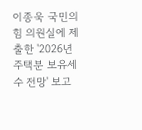이종욱 국민의힘 의원실에 제출한 '2026년 주택분 보유세수 전망' 보고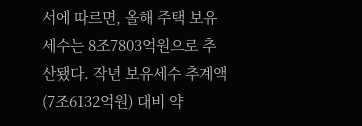서에 따르면, 올해 주택 보유세수는 8조7803억원으로 추산됐다. 작년 보유세수 추계액(7조6132억원) 대비 약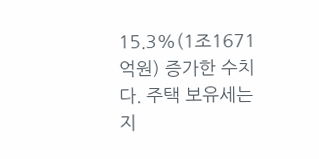15.3%(1조1671억원) 증가한 수치다. 주택 보유세는 지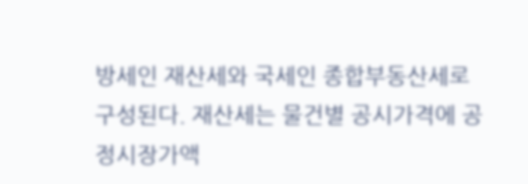방세인 재산세와 국세인 종합부동산세로 구성된다. 재산세는 물건별 공시가격에 공정시장가액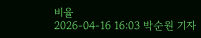비율
2026-04-16 16:03 박순원 기자